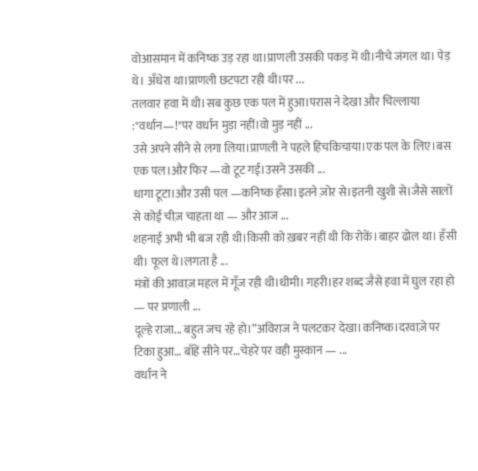वोआसमान में कनिष्क उड़ रहा था।प्राणली उसकी पकड़ में थी।नीचे जंगल था। पेड़ थे। अँधेरा था।प्राणली छटपटा रही थी।पर ...
तलवार हवा में थी।सब कुछ एक पल में हुआ।परास ने देखा और चिल्लाया :"वर्धान—!"पर वर्धान मुड़ा नहीं।वो मुड़ नहीं ...
उसे अपने सीने से लगा लिया।प्राणली ने पहले हिचकिचाया।एक पल के लिए।बस एक पल।और फिर —वो टूट गई।उसने उसकी ...
धागा टूटा।और उसी पल —कनिष्क हँसा।इतने ज़ोर से।इतनी खुशी से।जैसे सालों से कोई चीज़ चाहता था — और आज ...
शहनाई अभी भी बज रही थी।किसी को ख़बर नहीं थी कि रोकें।बाहर ढोल था। हँसी थी। फूल थे।लगता है ...
मंत्रों की आवाज़ महल में गूँज रही थी।धीमी। गहरी।हर शब्द जैसे हवा में घुल रहा हो — पर प्रणाली ...
दूल्हे राजा... बहुत जच रहे हो।”अविराज ने पलटकर देखा।कनिष्क।दरवाज़े पर टिका हुआ… बाँहें सीने पर…चेहरे पर वही मुस्कान — ...
वर्धान ने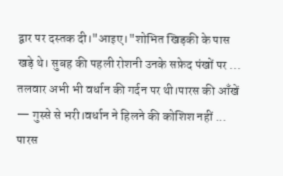द्वार पर दस्तक दी।"आइए।"शोभित खिड़की के पास खड़े थे। सुबह की पहली रोशनी उनके सफ़ेद पंखों पर ...
तलवार अभी भी वर्धान की गर्दन पर थी।पारस की आँखें — गुस्से से भरी।वर्धान ने हिलने की कोशिश नहीं ...
पारस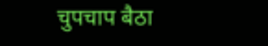चुपचाप बैठा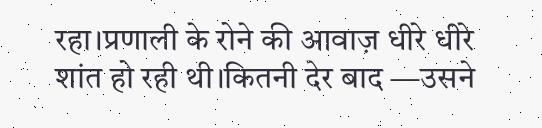रहा।प्रणाली के रोने की आवाज़ धीरे धीरे शांत हो रही थी।कितनी देर बाद —उसने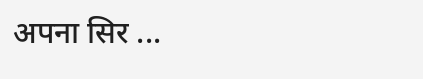अपना सिर ...